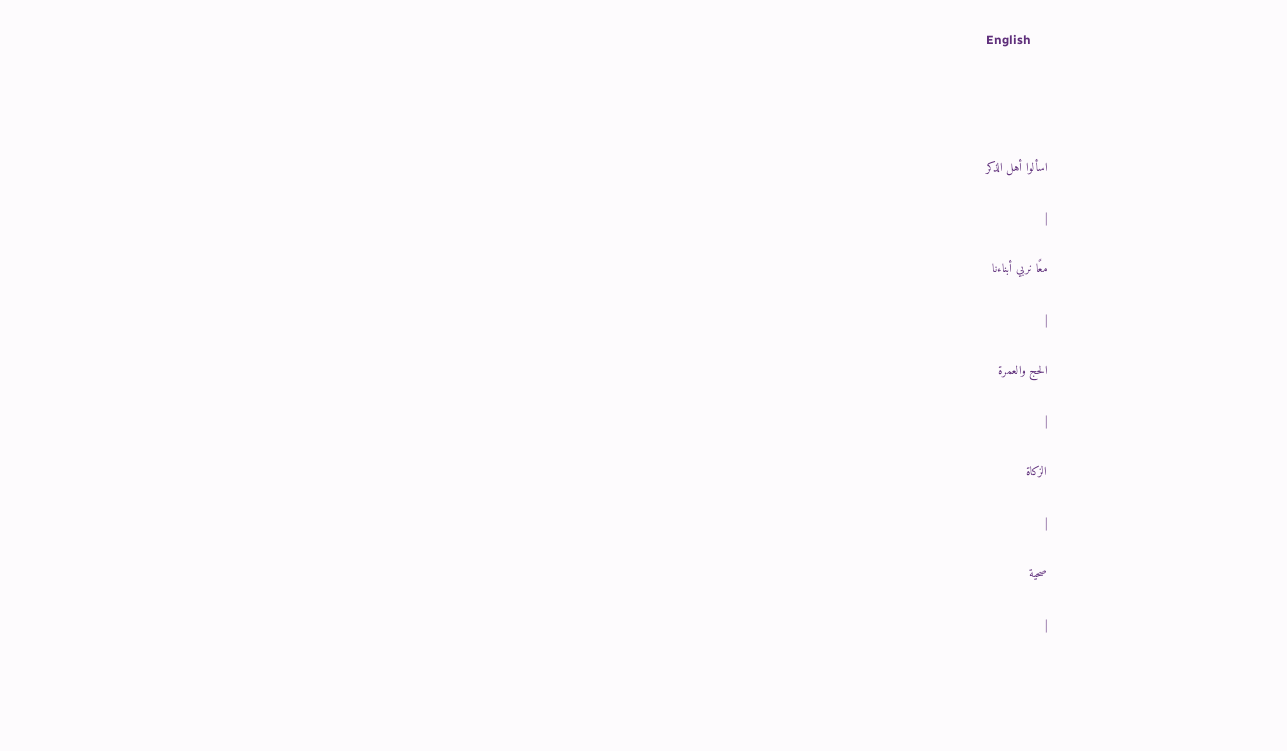English




اسألوا أهل الذكر

|

معًا نربي أبناءنا

|

الحج والعمرة

|

الزكاة

|

صحية

|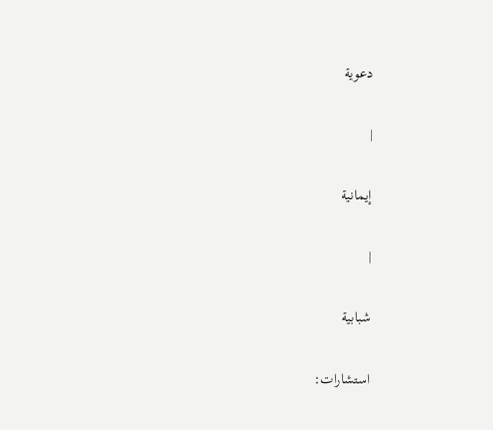دعوية

|

إيمانية

|

شبابية

استشارات: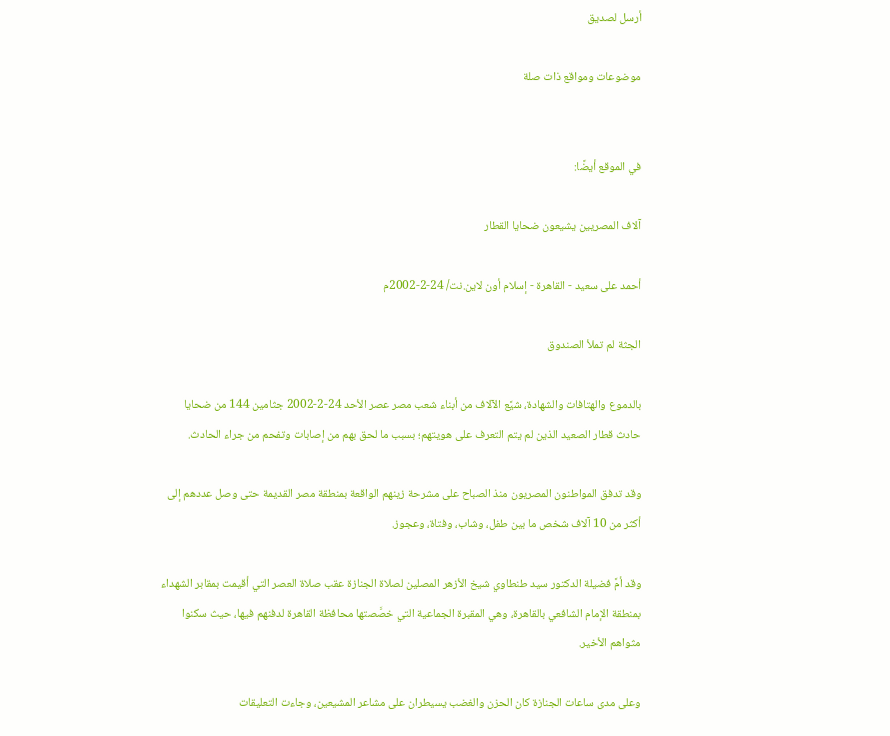أرسل لصديق

موضوعات ومواقع ذات صلة


في الموقع أيضًا:

آلاف المصريين يشيعون ضحايا القطار

أحمد على سعيد - القاهرة - إسلام أون لاين.نت/ 24-2-2002م

الجثة لم تملأ الصندوق

بالدموع والهتافات والشهادة، شيَّع الآلاف من أبناء شعب مصر عصر الأحد 24-2-2002 جثامين 144 من ضحايا حادث قطار الصعيد الذين لم يتم التعرف على هويتهم؛ بسبب ما لحق بهم من إصابات وتفحم من جراء الحادث.

وقد تدفق المواطنون المصريون منذ الصباح على مشرحة زينهم الواقعة بمنطقة مصر القديمة حتى وصل عددهم إلى أكثر من 10 آلاف شخص ما بين طفل، وشاب، وفتاة، وعجوز.

وقد أمَّ فضيلة الدكتور سيد طنطاوي شيخ الأزهر المصلين لصلاة الجنازة عقب صلاة العصر التي أقيمت بمقابر الشهداء بمنطقة الإمام الشافعي بالقاهرة، وهي المقبرة الجماعية التي خصَّصتها محافظة القاهرة لدفنهم فيها، حيث سكنوا مثواهم الأخير.

وعلى مدى ساعات الجنازة كان الحزن والغضب يسيطران على مشاعر المشيعين، وجاءت التعليقات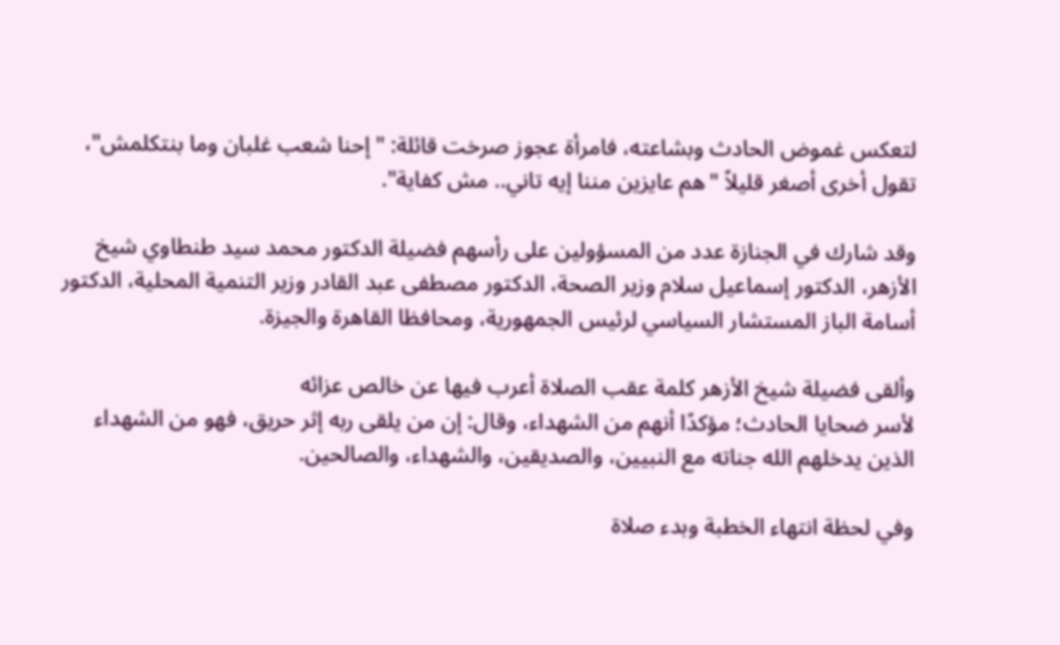لتعكس غموض الحادث وبشاعته، فامرأة عجوز صرخت قائلة: "إحنا شعب غلبان وما بنتكلمش"، تقول أخرى أصغر قليلاً "هم عايزين مننا إيه تاني.. مش كفاية".

وقد شارك في الجنازة عدد من المسؤولين على رأسهم فضيلة الدكتور محمد سيد طنطاوي شيخ الأزهر، الدكتور إسماعيل سلام وزير الصحة، الدكتور مصطفى عبد القادر وزير التنمية المحلية، الدكتور أسامة الباز المستشار السياسي لرئيس الجمهورية، ومحافظا القاهرة والجيزة.

وألقى فضيلة شيخ الأزهر كلمة عقب الصلاة أعرب فيها عن خالص عزائه
لأسر ضحايا الحادث؛ مؤكدًا أنهم من الشهداء، وقال: إن من يلقى ربه إثر حريق، فهو من الشهداء الذين يدخلهم الله جناته مع النبيين، والصديقين، والشهداء، والصالحين.

وفي لحظة انتهاء الخطبة وبدء صلاة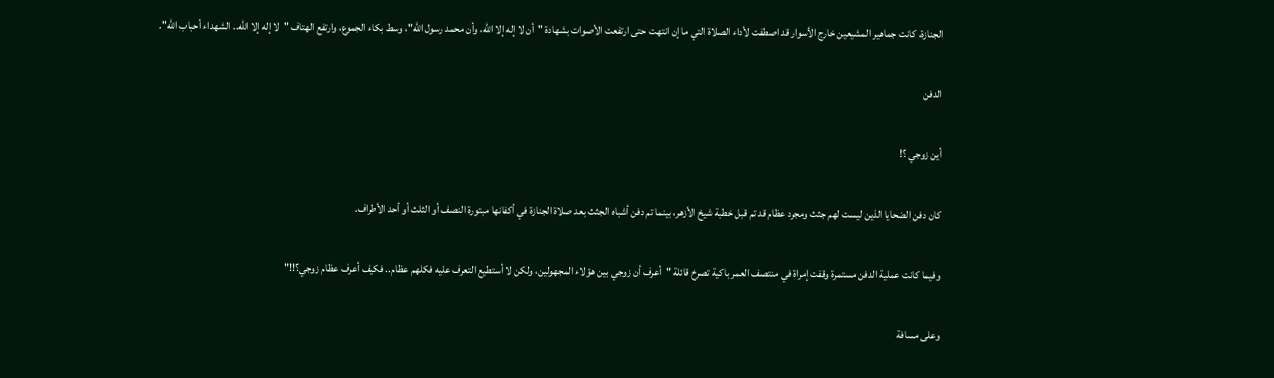الجنازة، كانت جماهير المشيعين خارج الأسوار قد اصطفت لأداء الصلاة التي ما إن انتهت حتى ارتفعت الأصوات بشهادة "أن لا إله إلا الله، وأن محمد رسول الله"، وسط بكاء الجموع، وارتفع الهتاف "لا إله إلا الله.. الشهداء أحباب الله".

الدفن

أين زوجي ؟!

كان دفن الضحايا الذين ليست لهم جثث ومجرد عظام قد تم قبل خطبة شيخ الأزهر، بينما تم دفن أشباه الجثث بعد صلاة الجنازة في أكفانها مبتورة النصف أو الثلث أو أحد الأطراف.

وفيما كانت عملية الدفن مستمرة وقفت إمراة في منتصف العمر باكية تصرخ قائلة "أعرف أن زوجي بين هؤلاء المجهولين، ولكن لا أستطيع التعرف عليه فكلهم عظام.. فكيف أعرف عظام زوجي؟!!"

وعلى مسافة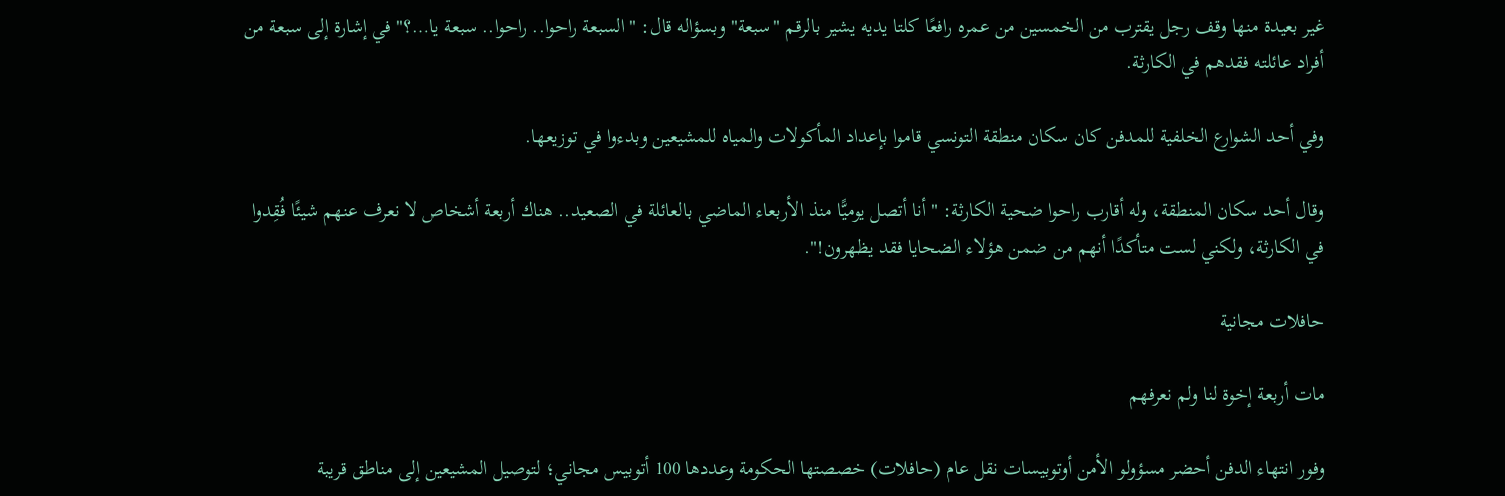غير بعيدة منها وقف رجل يقترب من الخمسين من عمره رافعًا كلتا يديه يشير بالرقم "سبعة" وبسؤاله قال: "السبعة راحوا.. راحوا.. سبعة يا…؟" في إشارة إلى سبعة من أفراد عائلته فقدهم في الكارثة.

وفي أحد الشوارع الخلفية للمدفن كان سكان منطقة التونسي قاموا بإعداد المأكولات والمياه للمشيعين وبدءوا في توزيعها.

وقال أحد سكان المنطقة، وله أقارب راحوا ضحية الكارثة: "أنا أتصل يوميًّا منذ الأربعاء الماضي بالعائلة في الصعيد.. هناك أربعة أشخاص لا نعرف عنهم شيئًا فُقِدوا في الكارثة، ولكني لست متأكدًا أنهم من ضمن هؤلاء الضحايا فقد يظهرون!".

حافلات مجانية

مات أربعة إخوة لنا ولم نعرفهم

وفور انتهاء الدفن أحضر مسؤولو الأمن أوتوبيسات نقل عام (حافلات) خصصتها الحكومة وعددها 100 أتوبيس مجاني؛ لتوصيل المشيعين إلى مناطق قريبة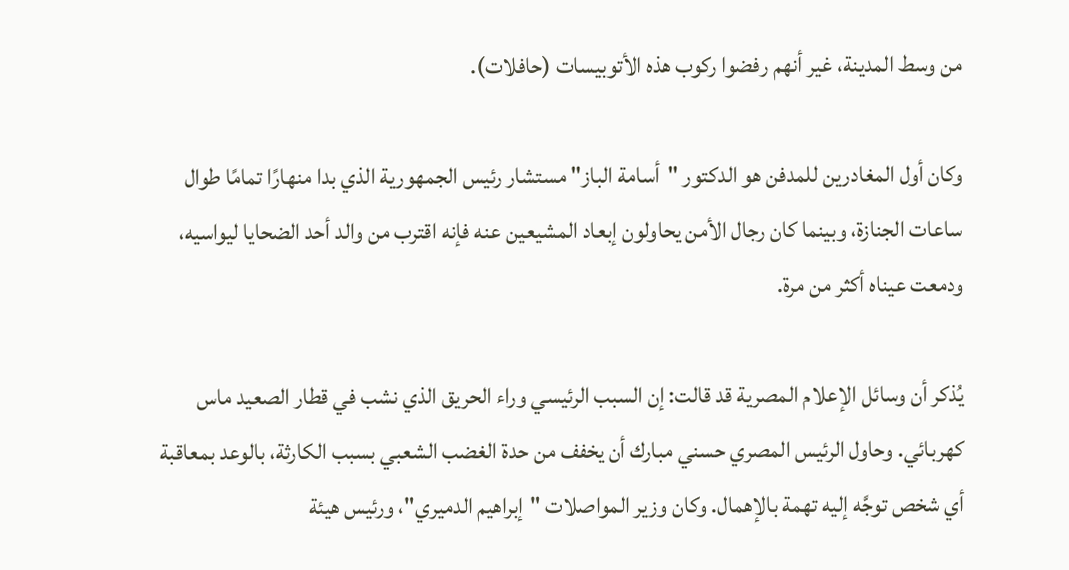من وسط المدينة، غير أنهم رفضوا ركوب هذه الأتوبيسات (حافلات).

وكان أول المغادرين للمدفن هو الدكتور "أسامة الباز" مستشار رئيس الجمهورية الذي بدا منهارًا تمامًا طوال ساعات الجنازة، وبينما كان رجال الأمن يحاولون إبعاد المشيعين عنه فإنه اقترب من والد أحد الضحايا ليواسيه، ودمعت عيناه أكثر من مرة.

يُذكر أن وسائل الإعلام المصرية قد قالت: إن السبب الرئيسي وراء الحريق الذي نشب في قطار الصعيد ماس كهربائي. وحاول الرئيس المصري حسني مبارك أن يخفف من حدة الغضب الشعبي بسبب الكارثة، بالوعد بمعاقبة أي شخص توجَّه إليه تهمة بالإهمال. وكان وزير المواصلات "إبراهيم الدميري"، ورئيس هيئة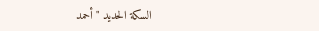السكة الحديد "أحمد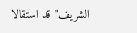الشريف" قد استقالا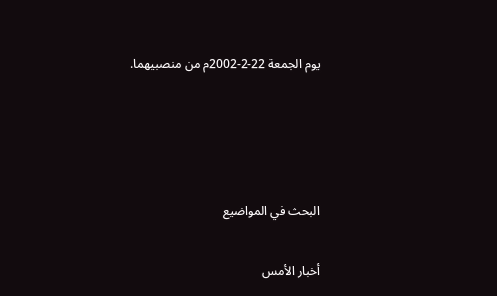يوم الجمعة 22-2-2002م من منصبيهما.




البحث في المواضيع

أخبار الأمس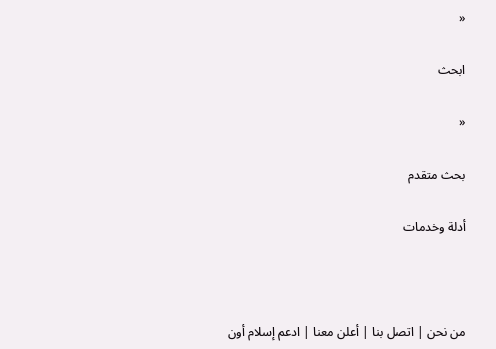«

ابحث

«

بحث متقدم

أدلة وخدمات



من نحن | اتصل بنا | أعلن معنا | ادعم إسلام أون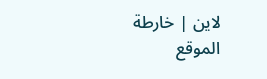لاين | خارطة الموقع